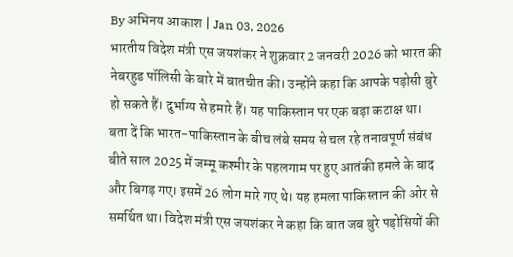By अभिनय आकाश | Jan 03, 2026
भारतीय विदेश मंत्री एस जयशंकर ने शुक्रवार 2 जनवरी 2026 को भारत की नेबरहुड पॉलिसी के बारे में बातचीत की। उन्होंने कहा कि आपके पड़ोसी बुरे हो सकते हैं। दुर्भाग्य से हमारे हैं। यह पाकिस्तान पर एक बड़ा कटाक्ष था। बता दें कि भारत-पाकिस्तान के बीच लंबे समय से चल रहे तनावपूर्ण संबंध बीते साल 2025 में जम्मू कश्मीर के पहलगाम पर हुए आतंकी हमले के बाद और बिगड़ गए। इसमें 26 लोग मारे गए थे। यह हमला पाकिस्तान की ओर से समर्थित था। विदेश मंत्री एस जयशंकर ने कहा कि बात जब बुरे पड़ोसियों की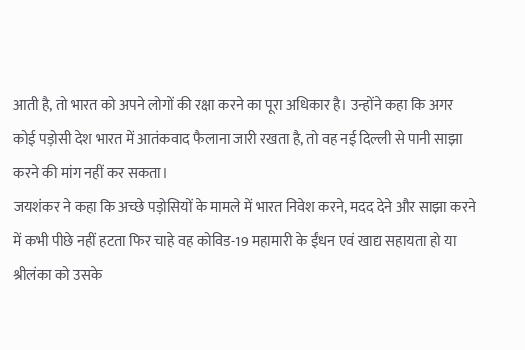आती है, तो भारत को अपने लोगों की रक्षा करने का पूरा अधिकार है। उन्होंने कहा कि अगर कोई पड़ोसी देश भारत में आतंकवाद फैलाना जारी रखता है, तो वह नई दिल्ली से पानी साझा करने की मांग नहीं कर सकता।
जयशंकर ने कहा कि अच्छे पड़ोसियों के मामले में भारत निवेश करने, मदद देने और साझा करने में कभी पीछे नहीं हटता फिर चाहे वह कोविड-19 महामारी के ईंधन एवं खाद्य सहायता हो या श्रीलंका को उसके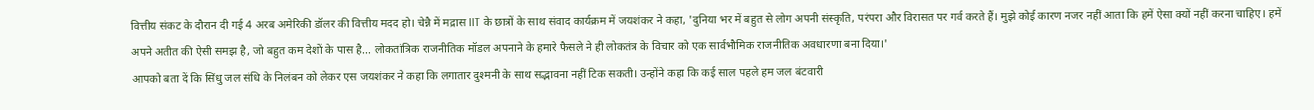वित्तीय संकट के दौरान दी गई 4 अरब अमेरिकी डॉलर की वित्तीय मदद हो। चेन्नै में मद्रास IIT के छात्रों के साथ संवाद कार्यक्रम में जयशंकर ने कहा, 'दुनिया भर में बहुत से लोग अपनी संस्कृति, परंपरा और विरासत पर गर्व करते हैं। मुझे कोई कारण नजर नहीं आता कि हमें ऐसा क्यों नहीं करना चाहिए। हमें अपने अतीत की ऐसी समझ है, जो बहुत कम देशों के पास है... लोकतांत्रिक राजनीतिक मॉडल अपनाने के हमारे फैसले ने ही लोकतंत्र के विचार को एक सार्वभौमिक राजनीतिक अवधारणा बना दिया।'
आपको बता दें कि सिंधु जल संधि के निलंबन को लेकर एस जयशंकर ने कहा कि लगातार दुश्मनी के साथ सद्भावना नहीं टिक सकती। उन्होंने कहा कि कई साल पहले हम जल बंटवारी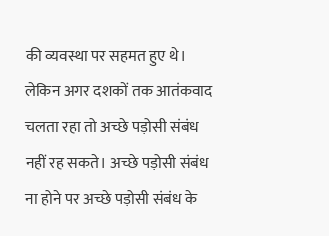की व्यवस्था पर सहमत हुए थे। लेकिन अगर दशकों तक आतंकवाद चलता रहा तो अच्छे पड़ोसी संबंध नहीं रह सकते। अच्छे पड़ोसी संबंध ना होने पर अच्छे पड़ोसी संबंध के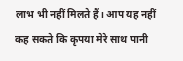लाभ भी नहीं मिलते हैं। आप यह नहीं कह सकते कि कृपया मेरे साथ पानी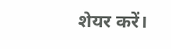शेयर करें।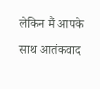लेकिन मैं आपके साथ आतंकवाद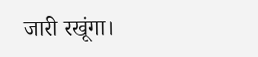जारी रखूंगा।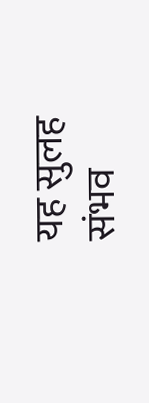यह सुलह संभव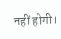नहीं होगी।